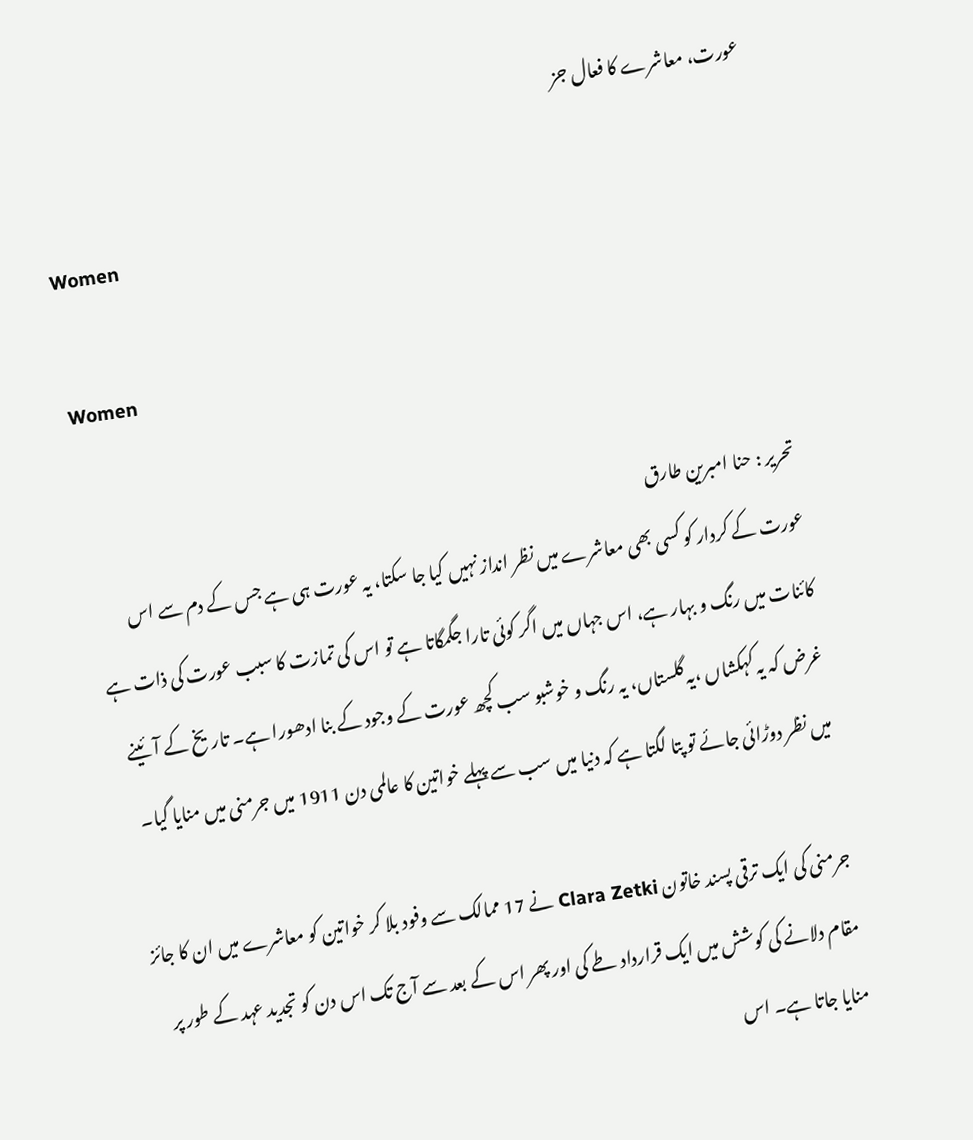عورت، معاشرے کا فعال جز

Women

Women

تحریر : حنا امبرین طارق
عورت کے کردار کو کسی بھی معاشرے میں نظر انداز نہیں کیا جا سکتا، یہ عورت ہی ہے جس کے دم سے اس کائنات میں رنگ و بہار ہے، اس جہاں میں اگر کوئی تارا جگمگاتا ہے تو اس کی تمازت کا سبب عورت کی ذات ہے غرض کہ یہ کہکشاں ،یہ گلستاں، یہ رنگ و خوشبو سب کچھ عورت کے وجود کے بنا ادھورا ہے۔ تاریخ کے آئینے میں نظر دوڑائی جائے تو پتا لگتا ہے کہ دنیا میں سب سے پہلے خواتین کا عالمی دن 1911 میں جرمنی میں منایا گیا۔

جرمنی کی ایک ترقی پسند خاتون Clara Zetki نے 17 ممالک سے وفود بلا کر خواتین کو معاشرے میں ان کا جائز مقام دلانے کی کوشش میں ایک قرارداد طے کی اور پھر اس کے بعد سے آج تک اس دن کو تجدید عہد کے طور پر منایا جاتا ہے۔ اس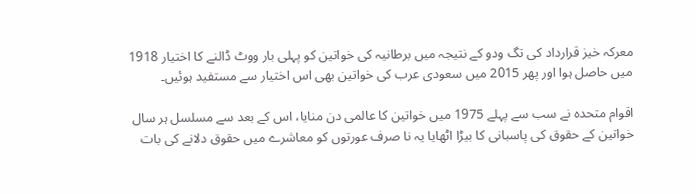معرکہ خیز قرارداد کی تگ ودو کے نتیجہ میں برطانیہ کی خواتین کو پہلی بار ووٹ ڈالنے کا اختیار 1918 میں حاصل ہوا اور پھر 2015 میں سعودی عرب کی خواتین بھی اس اختیار سے مستفید ہوئیں۔

اقوام متحدہ نے سب سے پہلے 1975 میں خواتین کا عالمی دن منایا، اس کے بعد سے مسلسل ہر سال خواتین کے حقوق کی پاسبانی کا بیڑا اٹھایا یہ نا صرف عورتوں کو معاشرے میں حقوق دلانے کی بات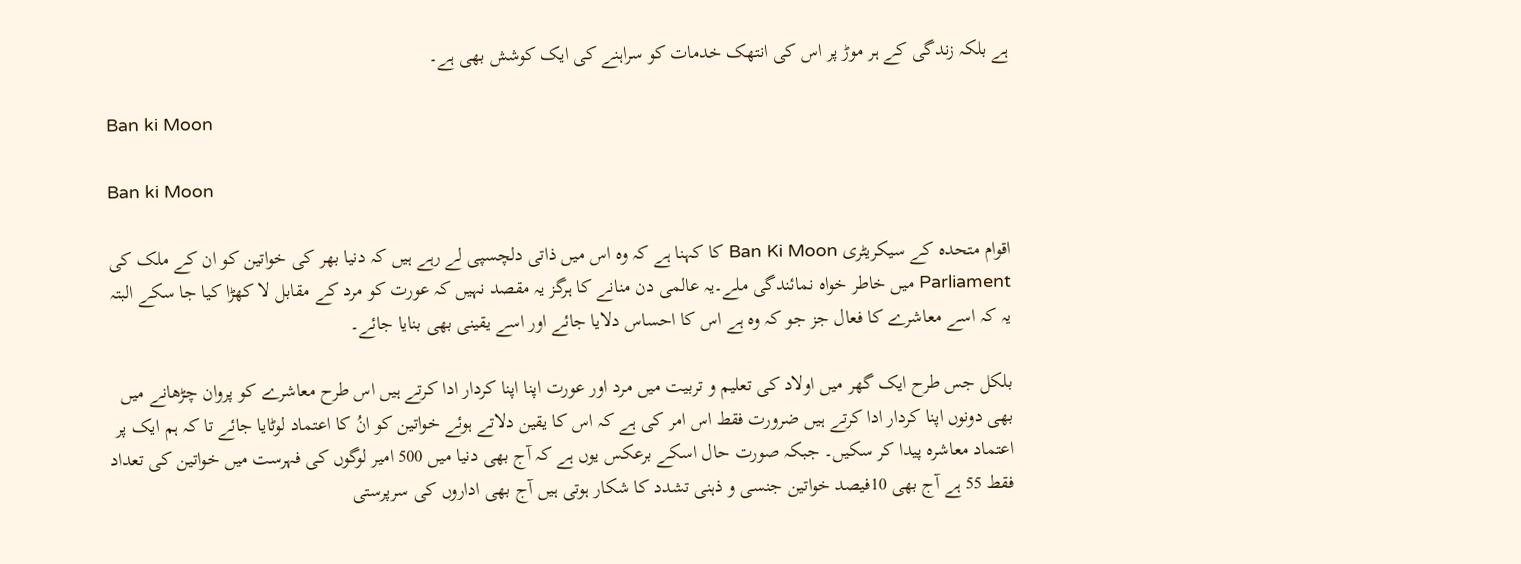ہے بلکہ زندگی کے ہر موڑ پر اس کی انتھک خدمات کو سراہنے کی ایک کوشش بھی ہے۔

Ban ki Moon

Ban ki Moon

اقوام متحدہ کے سیکریٹری Ban Ki Moon کا کہنا ہے کہ وہ اس میں ذاتی دلچسپی لے رہے ہیں کہ دنیا بھر کی خواتین کو ان کے ملک کی Parliament میں خاطر خواہ نمائندگی ملے۔یہ عالمی دن منانے کا ہرگز یہ مقصد نہیں کہ عورت کو مرد کے مقابل لا کھڑا کیا جا سکے البتہ یہ کہ اسے معاشرے کا فعال جز جو کہ وہ ہے اس کا احساس دلایا جائے اور اسے یقینی بھی بنایا جائے۔

بلکل جس طرح ایک گھر میں اولاد کی تعلیم و تربیت میں مرد اور عورت اپنا اپنا کردار ادا کرتے ہیں اس طرح معاشرے کو پروان چڑھانے میں بھی دونوں اپنا کردار ادا کرتے ہیں ضرورت فقط اس امر کی ہے کہ اس کا یقین دلاتے ہوئے خواتین کو انُ کا اعتماد لوٹایا جائے تا کہ ہم ایک پر اعتماد معاشرہ پیدا کر سکیں۔ جبکہ صورت حال اسکے برعکس یوں ہے کہ آج بھی دنیا میں 500 امیر لوگوں کی فہرست میں خواتین کی تعداد فقط 55 ہے آج بھی 10فیصد خواتین جنسی و ذہنی تشدد کا شکار ہوتی ہیں آج بھی اداروں کی سرپرستی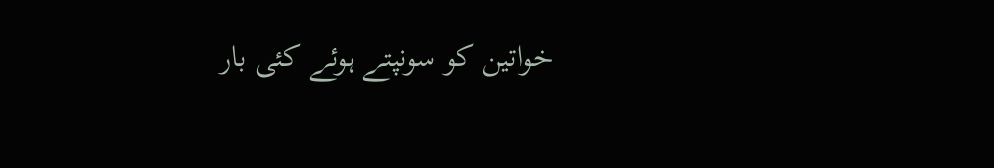خواتین کو سونپتے ہوئے کئی بار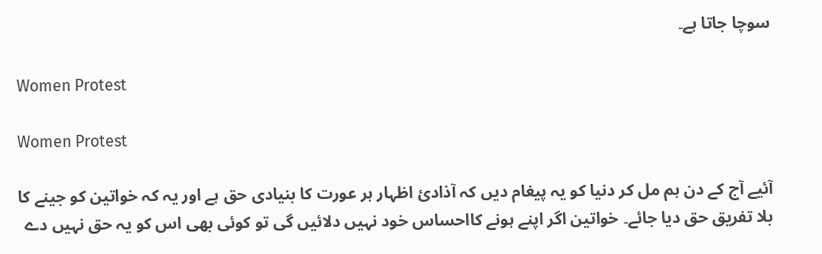سوچا جاتا ہے۔

Women Protest

Women Protest

آئیے آج کے دن ہم مل کر دنیا کو یہ پیغام دیں کہ آذادئ اظہار ہر عورت کا بنیادی حق ہے اور یہ کہ خواتین کو جینے کا بلا تفریق حق دیا جائے۔ خواتین اگر اپنے ہونے کااحساس خود نہیں دلائیں گی تو کوئی بھی اس کو یہ حق نہیں دے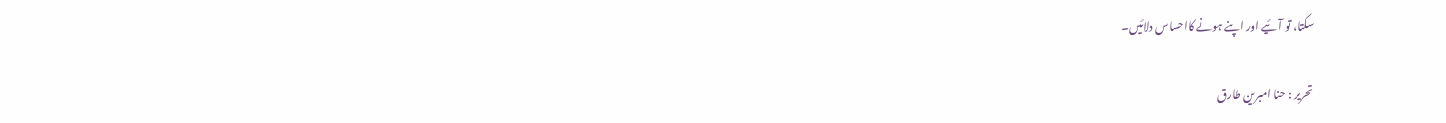سکتا، تو آئیے اور اپنے ہونے کااحساس دلائیں۔

تحریر : حنا امبرین طارق